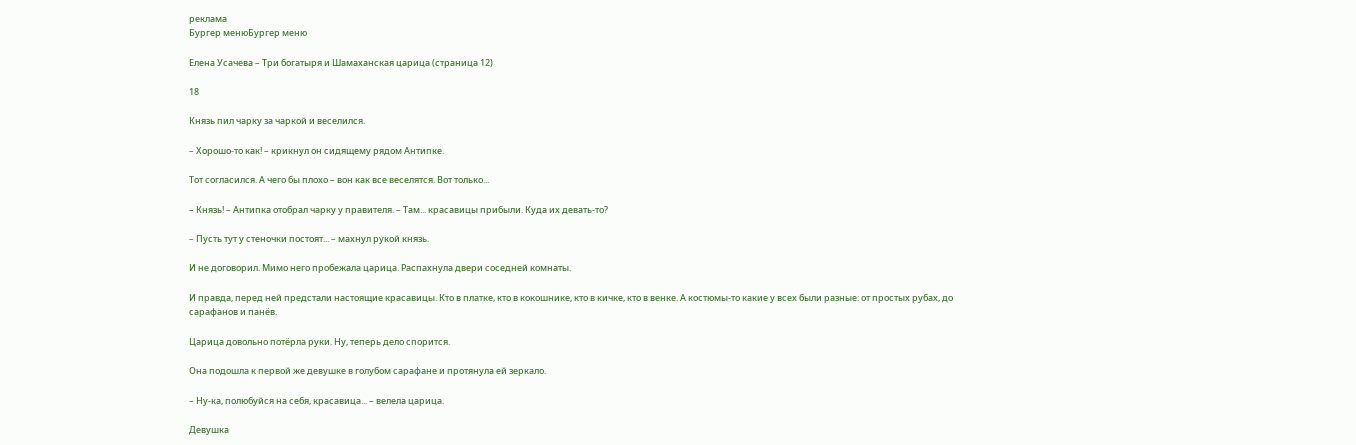реклама
Бургер менюБургер меню

Елена Усачева – Три богатыря и Шамаханская царица (страница 12)

18

Князь пил чарку за чаркой и веселился.

– Хорошо-то как! – крикнул он сидящему рядом Антипке.

Тот согласился. А чего бы плохо – вон как все веселятся. Вот только...

– Князь! – Антипка отобрал чарку у правителя. – Там... красавицы прибыли. Куда их девать-то?

– Пусть тут у стеночки постоят... – махнул рукой князь.

И не договорил. Мимо него пробежала царица. Распахнула двери соседней комнаты.

И правда, перед ней предстали настоящие красавицы. Кто в платке, кто в кокошнике, кто в кичке, кто в венке. А костюмы-то какие у всех были разные: от простых рубах, до сарафанов и панёв.

Царица довольно потёрла руки. Ну, теперь дело спорится.

Она подошла к первой же девушке в голубом сарафане и протянула ей зеркало.

– Ну-ка, полюбуйся на себя, красавица... – велела царица.

Девушка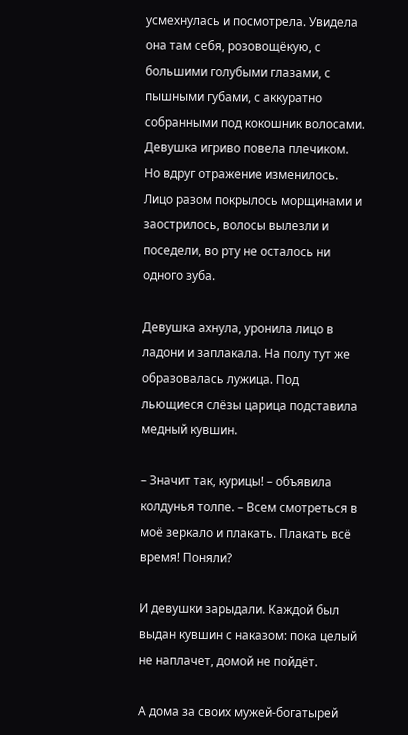усмехнулась и посмотрела. Увидела она там себя, розовощёкую, с большими голубыми глазами, с пышными губами, с аккуратно собранными под кокошник волосами. Девушка игриво повела плечиком. Но вдруг отражение изменилось. Лицо разом покрылось морщинами и заострилось, волосы вылезли и поседели, во рту не осталось ни одного зуба.

Девушка ахнула, уронила лицо в ладони и заплакала. На полу тут же образовалась лужица. Под льющиеся слёзы царица подставила медный кувшин.

– Значит так, курицы! – объявила колдунья толпе. – Всем смотреться в моё зеркало и плакать. Плакать всё время! Поняли?

И девушки зарыдали. Каждой был выдан кувшин с наказом: пока целый не наплачет, домой не пойдёт.

А дома за своих мужей-богатырей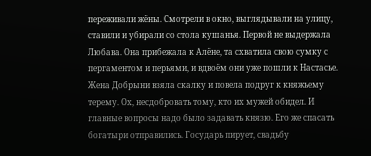переживали жёны. Смотрели в окно, выглядывали на улицу, ставили и убирали со стола кушанья. Первой не выдержала Любава. Она прибежала к Алёне, та схватила свою сумку с пергаментом и перьями, и вдвоём они уже пошли к Настасье. Жена Добрыни взяла скалку и повела подруг к княжьему терему. Ох, несдобровать тому, кто их мужей обидел. И главные вопросы надо было задавать князю. Его же спасать богатыри отправились. Государь пирует, свадьбу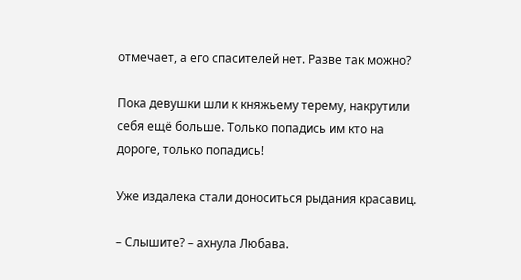отмечает, а его спасителей нет. Разве так можно?

Пока девушки шли к княжьему терему, накрутили себя ещё больше. Только попадись им кто на дороге, только попадись!

Уже издалека стали доноситься рыдания красавиц.

– Слышите? – ахнула Любава.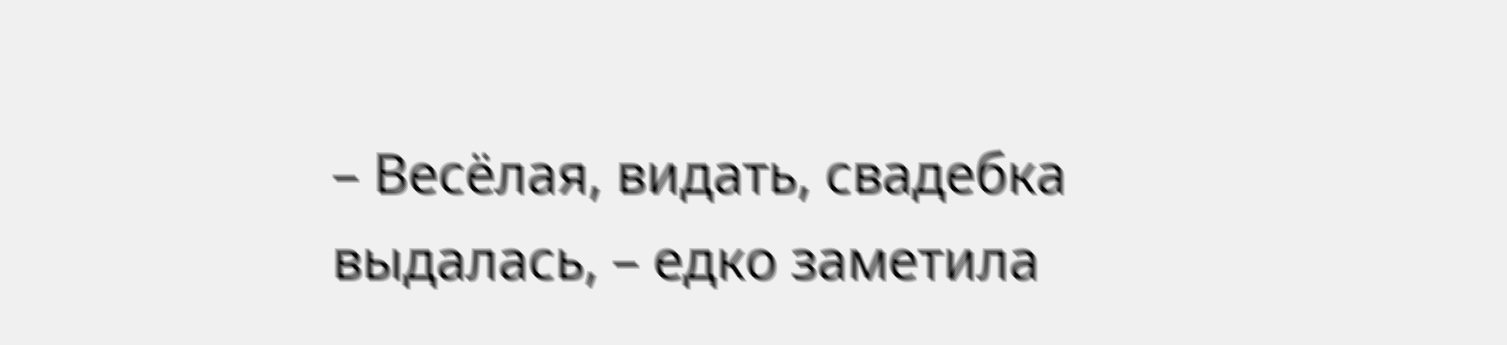– Весёлая, видать, свадебка выдалась, – едко заметила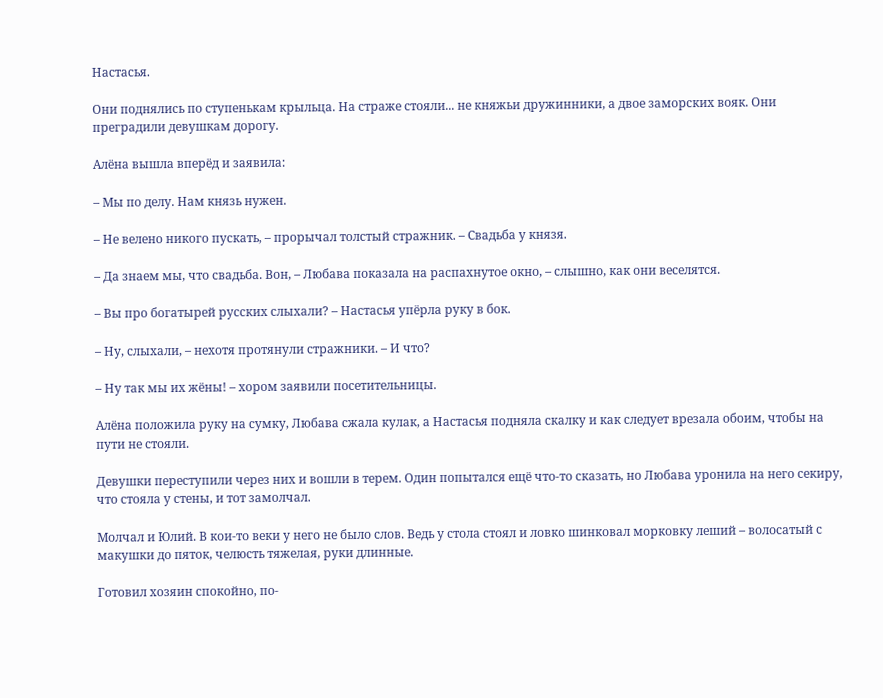Настасья.

Они поднялись по ступенькам крыльца. На страже стояли... не княжьи дружинники, а двое заморских вояк. Они преградили девушкам дорогу.

Алёна вышла вперёд и заявила:

– Мы по делу. Нам князь нужен.

– Не велено никого пускать, – прорычал толстый стражник. – Свадьба у князя.

– Да знаем мы, что свадьба. Вон, – Любава показала на распахнутое окно, – слышно, как они веселятся.

– Вы про богатырей русских слыхали? – Настасья упёрла руку в бок.

– Ну, слыхали, – нехотя протянули стражники. – И что?

– Ну так мы их жёны! – хором заявили посетительницы.

Алёна положила руку на сумку, Любава сжала кулак, а Настасья подняла скалку и как следует врезала обоим, чтобы на пути не стояли.

Девушки переступили через них и вошли в терем. Один попытался ещё что-то сказать, но Любава уронила на него секиру, что стояла у стены, и тот замолчал.

Молчал и Юлий. В кои-то веки у него не было слов. Ведь у стола стоял и ловко шинковал морковку леший – волосатый с макушки до пяток, челюсть тяжелая, руки длинные.

Готовил хозяин спокойно, по-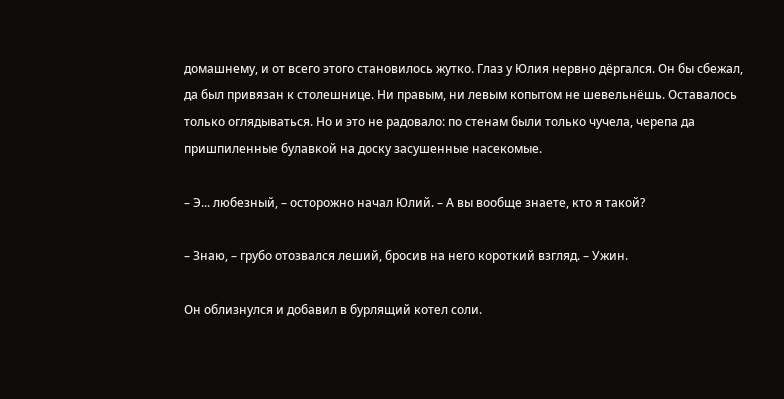домашнему, и от всего этого становилось жутко. Глаз у Юлия нервно дёргался. Он бы сбежал, да был привязан к столешнице. Ни правым, ни левым копытом не шевельнёшь. Оставалось только оглядываться. Но и это не радовало: по стенам были только чучела, черепа да пришпиленные булавкой на доску засушенные насекомые.

– Э... любезный, – осторожно начал Юлий. – А вы вообще знаете, кто я такой?

– Знаю, – грубо отозвался леший, бросив на него короткий взгляд. – Ужин.

Он облизнулся и добавил в бурлящий котел соли.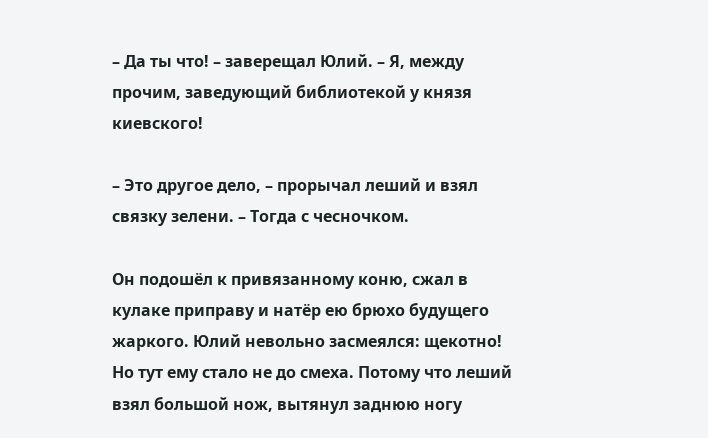– Да ты что! – заверещал Юлий. – Я, между прочим, заведующий библиотекой у князя киевского!

– Это другое дело, – прорычал леший и взял связку зелени. – Тогда с чесночком.

Он подошёл к привязанному коню, сжал в кулаке приправу и натёр ею брюхо будущего жаркого. Юлий невольно засмеялся: щекотно! Но тут ему стало не до смеха. Потому что леший взял большой нож, вытянул заднюю ногу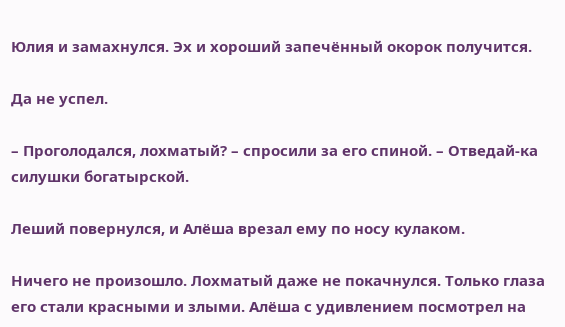Юлия и замахнулся. Эх и хороший запечённый окорок получится.

Да не успел.

– Проголодался, лохматый? – спросили за его спиной. – Отведай-ка силушки богатырской.

Леший повернулся, и Алёша врезал ему по носу кулаком.

Ничего не произошло. Лохматый даже не покачнулся. Только глаза его стали красными и злыми. Алёша с удивлением посмотрел на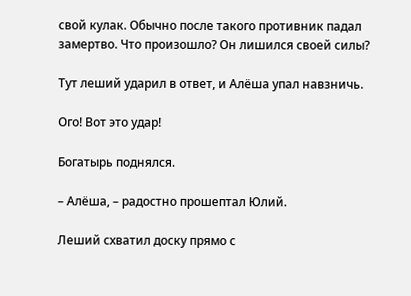свой кулак. Обычно после такого противник падал замертво. Что произошло? Он лишился своей силы?

Тут леший ударил в ответ, и Алёша упал навзничь.

Ого! Вот это удар!

Богатырь поднялся.

– Алёша, – радостно прошептал Юлий.

Леший схватил доску прямо с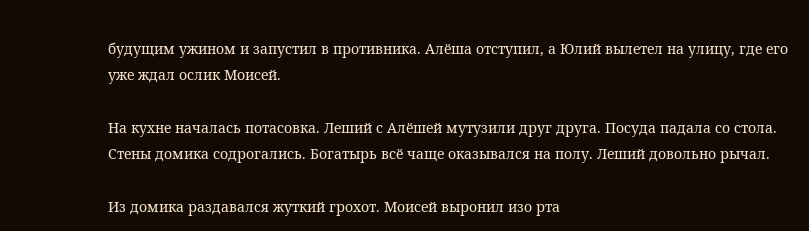будущим ужином и запустил в противника. Алёша отступил, а Юлий вылетел на улицу, где его уже ждал ослик Моисей.

На кухне началась потасовка. Леший с Алёшей мутузили друг друга. Посуда падала со стола. Стены домика содрогались. Богатырь всё чаще оказывался на полу. Леший довольно рычал.

Из домика раздавался жуткий грохот. Моисей выронил изо рта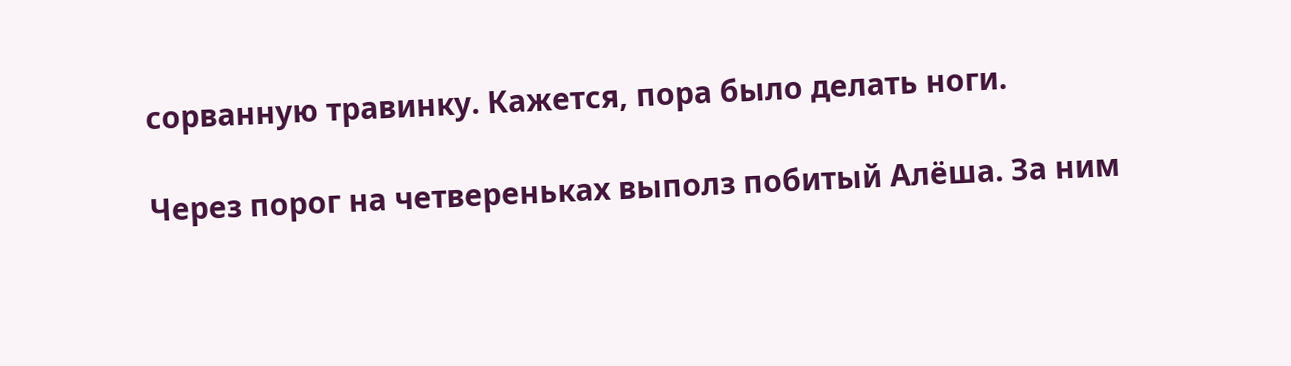сорванную травинку. Кажется, пора было делать ноги.

Через порог на четвереньках выполз побитый Алёша. За ним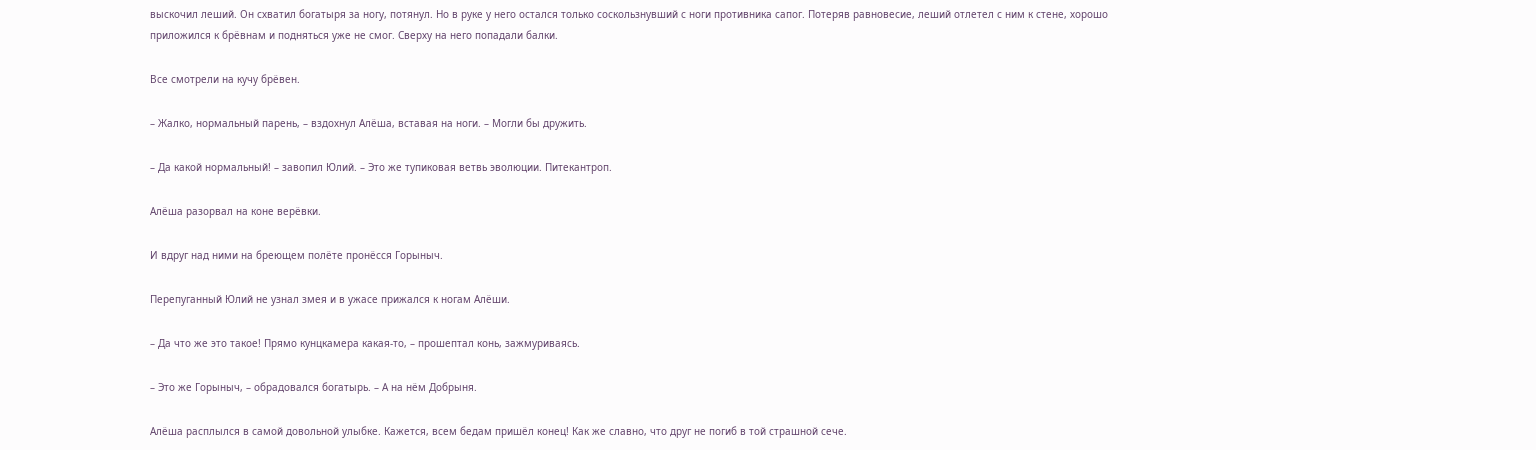выскочил леший. Он схватил богатыря за ногу, потянул. Но в руке у него остался только соскользнувший с ноги противника сапог. Потеряв равновесие, леший отлетел с ним к стене, хорошо приложился к брёвнам и подняться уже не смог. Сверху на него попадали балки.

Все смотрели на кучу брёвен.

– Жалко, нормальный парень, – вздохнул Алёша, вставая на ноги. – Могли бы дружить.

– Да какой нормальный! – завопил Юлий. – Это же тупиковая ветвь эволюции. Питекантроп.

Алёша разорвал на коне верёвки.

И вдруг над ними на бреющем полёте пронёсся Горыныч.

Перепуганный Юлий не узнал змея и в ужасе прижался к ногам Алёши.

– Да что же это такое! Прямо кунцкамера какая-то, – прошептал конь, зажмуриваясь.

– Это же Горыныч, – обрадовался богатырь. – А на нём Добрыня.

Алёша расплылся в самой довольной улыбке. Кажется, всем бедам пришёл конец! Как же славно, что друг не погиб в той страшной сече.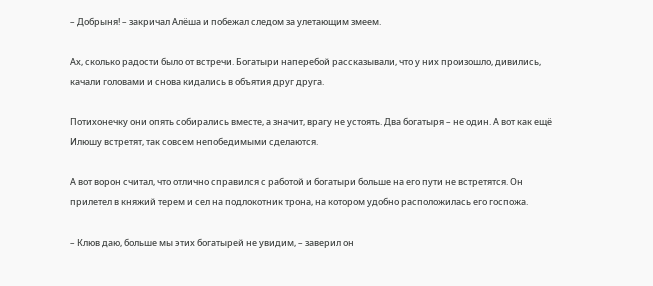– Добрыня! – закричал Алёша и побежал следом за улетающим змеем.

Ах, сколько радости было от встречи. Богатыри наперебой рассказывали, что у них произошло, дивились, качали головами и снова кидались в объятия друг друга.

Потихонечку они опять собирались вместе, а значит, врагу не устоять. Два богатыря – не один. А вот как ещё Илюшу встретят, так совсем непобедимыми сделаются.

А вот ворон считал, что отлично справился с работой и богатыри больше на его пути не встретятся. Он прилетел в княжий терем и сел на подлокотник трона, на котором удобно расположилась его госпожа.

– Клюв даю, больше мы этих богатырей не увидим, – заверил он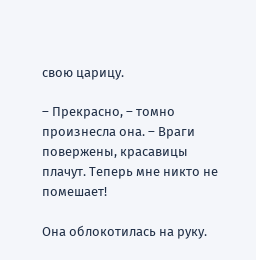свою царицу.

– Прекрасно, – томно произнесла она. – Враги повержены, красавицы плачут. Теперь мне никто не помешает!

Она облокотилась на руку.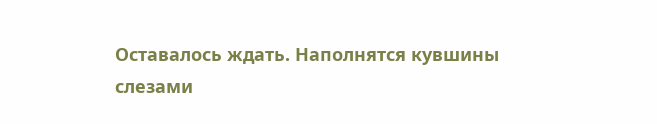Оставалось ждать. Наполнятся кувшины слезами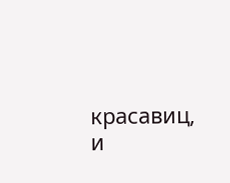красавиц, и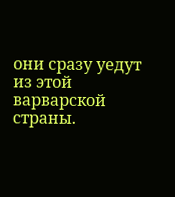они сразу уедут из этой варварской страны.